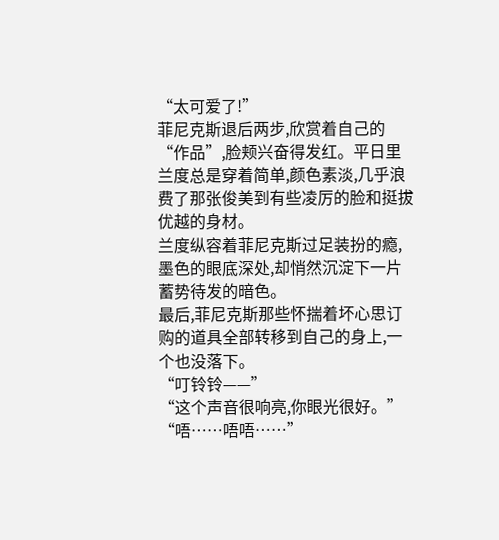“太可爱了!”
菲尼克斯退后两步,欣赏着自己的“作品”,脸颊兴奋得发红。平日里兰度总是穿着简单,颜色素淡,几乎浪费了那张俊美到有些凌厉的脸和挺拔优越的身材。
兰度纵容着菲尼克斯过足装扮的瘾,墨色的眼底深处,却悄然沉淀下一片蓄势待发的暗色。
最后,菲尼克斯那些怀揣着坏心思订购的道具全部转移到自己的身上,一个也没落下。
“叮铃铃——”
“这个声音很响亮,你眼光很好。”
“唔……唔唔……”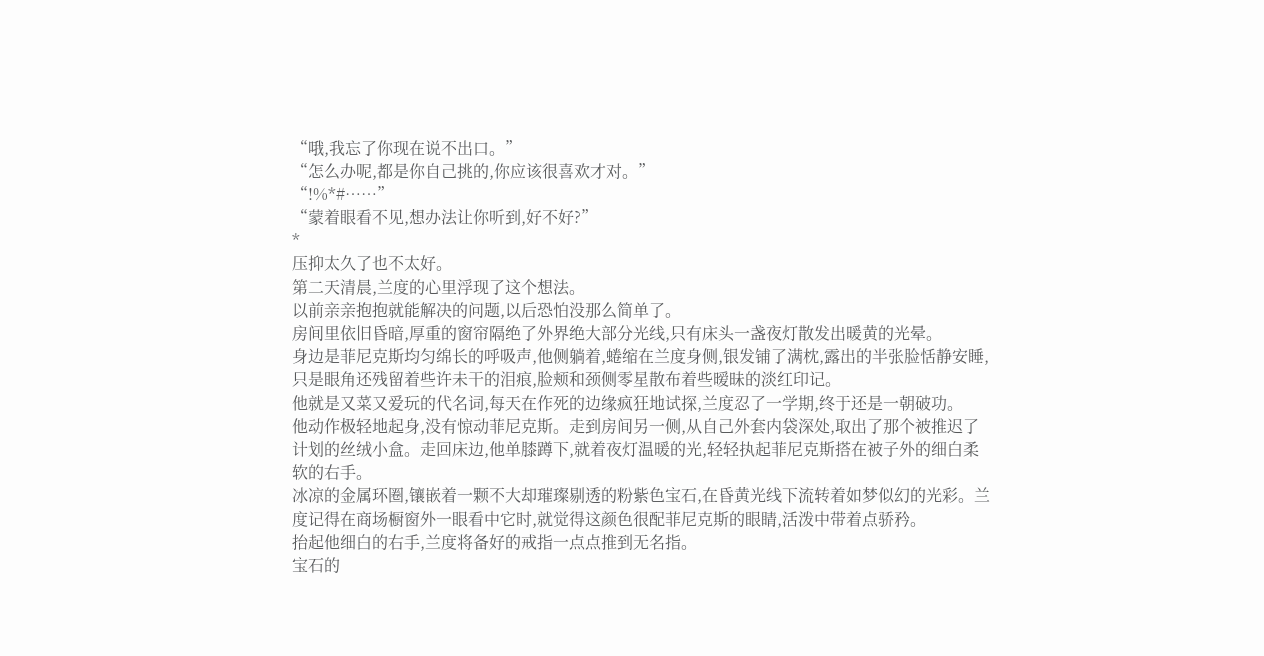“哦,我忘了你现在说不出口。”
“怎么办呢,都是你自己挑的,你应该很喜欢才对。”
“!%*#……”
“蒙着眼看不见,想办法让你听到,好不好?”
*
压抑太久了也不太好。
第二天清晨,兰度的心里浮现了这个想法。
以前亲亲抱抱就能解决的问题,以后恐怕没那么简单了。
房间里依旧昏暗,厚重的窗帘隔绝了外界绝大部分光线,只有床头一盏夜灯散发出暖黄的光晕。
身边是菲尼克斯均匀绵长的呼吸声,他侧躺着,蜷缩在兰度身侧,银发铺了满枕,露出的半张脸恬静安睡,只是眼角还残留着些许未干的泪痕,脸颊和颈侧零星散布着些暧昧的淡红印记。
他就是又菜又爱玩的代名词,每天在作死的边缘疯狂地试探,兰度忍了一学期,终于还是一朝破功。
他动作极轻地起身,没有惊动菲尼克斯。走到房间另一侧,从自己外套内袋深处,取出了那个被推迟了计划的丝绒小盒。走回床边,他单膝蹲下,就着夜灯温暖的光,轻轻执起菲尼克斯搭在被子外的细白柔软的右手。
冰凉的金属环圈,镶嵌着一颗不大却璀璨剔透的粉紫色宝石,在昏黄光线下流转着如梦似幻的光彩。兰度记得在商场橱窗外一眼看中它时,就觉得这颜色很配菲尼克斯的眼睛,活泼中带着点骄矜。
抬起他细白的右手,兰度将备好的戒指一点点推到无名指。
宝石的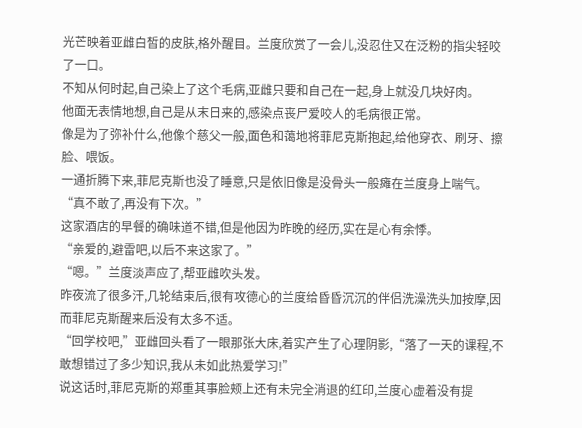光芒映着亚雌白皙的皮肤,格外醒目。兰度欣赏了一会儿,没忍住又在泛粉的指尖轻咬了一口。
不知从何时起,自己染上了这个毛病,亚雌只要和自己在一起,身上就没几块好肉。
他面无表情地想,自己是从末日来的,感染点丧尸爱咬人的毛病很正常。
像是为了弥补什么,他像个慈父一般,面色和蔼地将菲尼克斯抱起,给他穿衣、刷牙、擦脸、喂饭。
一通折腾下来,菲尼克斯也没了睡意,只是依旧像是没骨头一般瘫在兰度身上喘气。
“真不敢了,再没有下次。”
这家酒店的早餐的确味道不错,但是他因为昨晚的经历,实在是心有余悸。
“亲爱的,避雷吧,以后不来这家了。”
“嗯。”兰度淡声应了,帮亚雌吹头发。
昨夜流了很多汗,几轮结束后,很有攻德心的兰度给昏昏沉沉的伴侣洗澡洗头加按摩,因而菲尼克斯醒来后没有太多不适。
“回学校吧,”亚雌回头看了一眼那张大床,着实产生了心理阴影,“落了一天的课程,不敢想错过了多少知识,我从未如此热爱学习!”
说这话时,菲尼克斯的郑重其事脸颊上还有未完全消退的红印,兰度心虚着没有提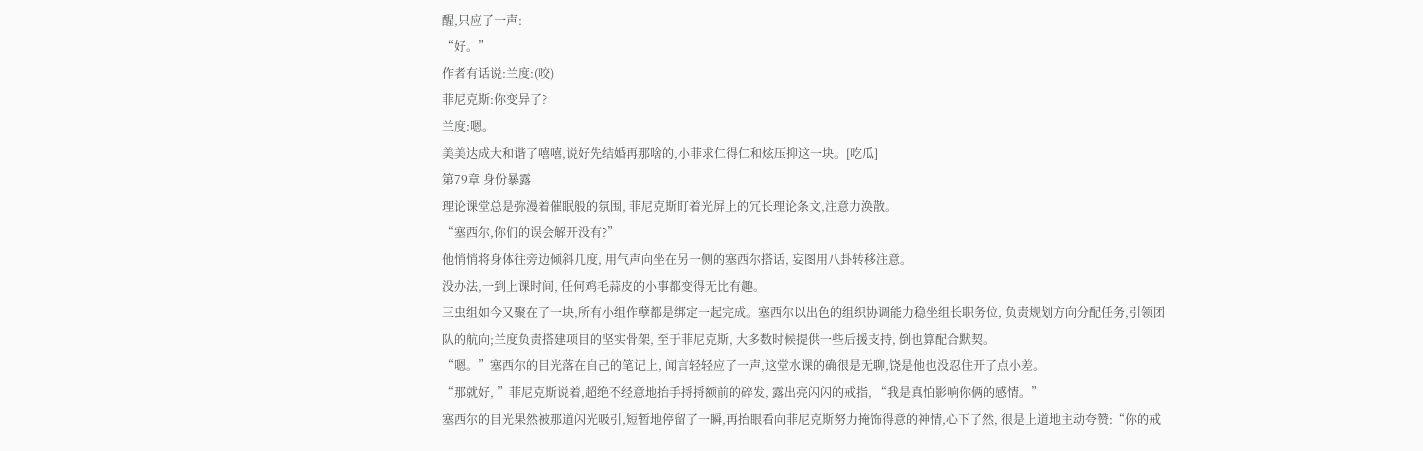醒,只应了一声:
“好。”
作者有话说:兰度:(咬)
菲尼克斯:你变异了?
兰度:嗯。
美美达成大和谐了嘻嘻,说好先结婚再那啥的,小菲求仁得仁和炫压抑这一块。[吃瓜]
第79章 身份暴露
理论课堂总是弥漫着催眠般的氛围, 菲尼克斯盯着光屏上的冗长理论条文,注意力涣散。
“塞西尔,你们的误会解开没有?”
他悄悄将身体往旁边倾斜几度, 用气声向坐在另一侧的塞西尔搭话, 妄图用八卦转移注意。
没办法,一到上课时间, 任何鸡毛蒜皮的小事都变得无比有趣。
三虫组如今又聚在了一块,所有小组作孽都是绑定一起完成。塞西尔以出色的组织协调能力稳坐组长职务位, 负责规划方向分配任务,引领团队的航向;兰度负责搭建项目的坚实骨架, 至于菲尼克斯, 大多数时候提供一些后援支持, 倒也算配合默契。
“嗯。”塞西尔的目光落在自己的笔记上, 闻言轻轻应了一声,这堂水课的确很是无聊,饶是他也没忍住开了点小差。
“那就好, ”菲尼克斯说着,超绝不经意地抬手捋捋额前的碎发, 露出亮闪闪的戒指, “我是真怕影响你俩的感情。”
塞西尔的目光果然被那道闪光吸引,短暂地停留了一瞬,再抬眼看向菲尼克斯努力掩饰得意的神情,心下了然, 很是上道地主动夸赞:“你的戒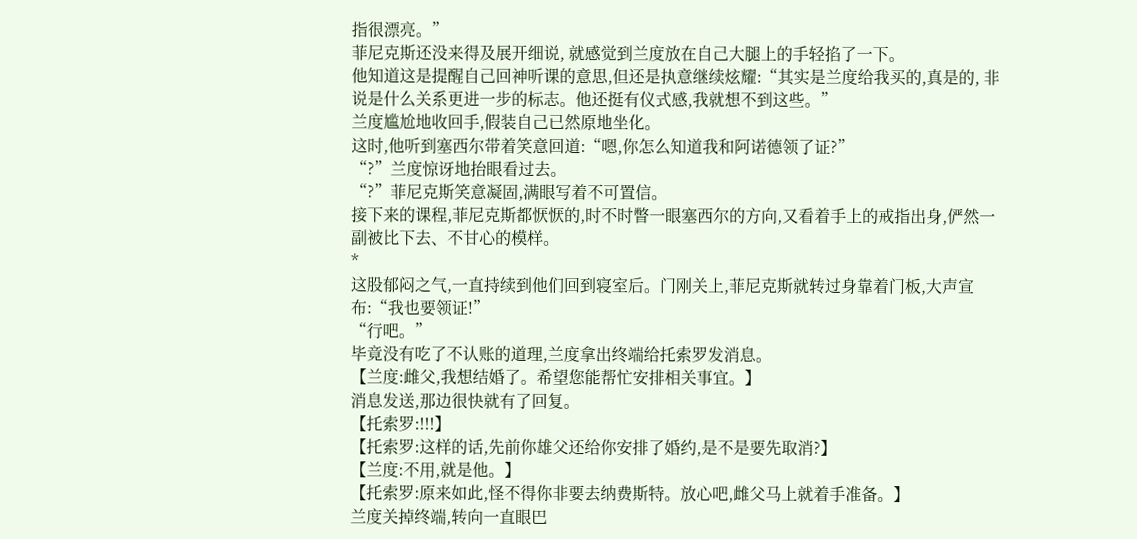指很漂亮。”
菲尼克斯还没来得及展开细说, 就感觉到兰度放在自己大腿上的手轻掐了一下。
他知道这是提醒自己回神听课的意思,但还是执意继续炫耀:“其实是兰度给我买的,真是的, 非说是什么关系更进一步的标志。他还挺有仪式感,我就想不到这些。”
兰度尴尬地收回手,假装自己已然原地坐化。
这时,他听到塞西尔带着笑意回道:“嗯,你怎么知道我和阿诺德领了证?”
“?”兰度惊讶地抬眼看过去。
“?”菲尼克斯笑意凝固,满眼写着不可置信。
接下来的课程,菲尼克斯都恹恹的,时不时瞥一眼塞西尔的方向,又看着手上的戒指出身,俨然一副被比下去、不甘心的模样。
*
这股郁闷之气,一直持续到他们回到寝室后。门刚关上,菲尼克斯就转过身靠着门板,大声宣布:“我也要领证!”
“行吧。”
毕竟没有吃了不认账的道理,兰度拿出终端给托索罗发消息。
【兰度:雌父,我想结婚了。希望您能帮忙安排相关事宜。】
消息发送,那边很快就有了回复。
【托索罗:!!!】
【托索罗:这样的话,先前你雄父还给你安排了婚约,是不是要先取消?】
【兰度:不用,就是他。】
【托索罗:原来如此,怪不得你非要去纳费斯特。放心吧,雌父马上就着手准备。】
兰度关掉终端,转向一直眼巴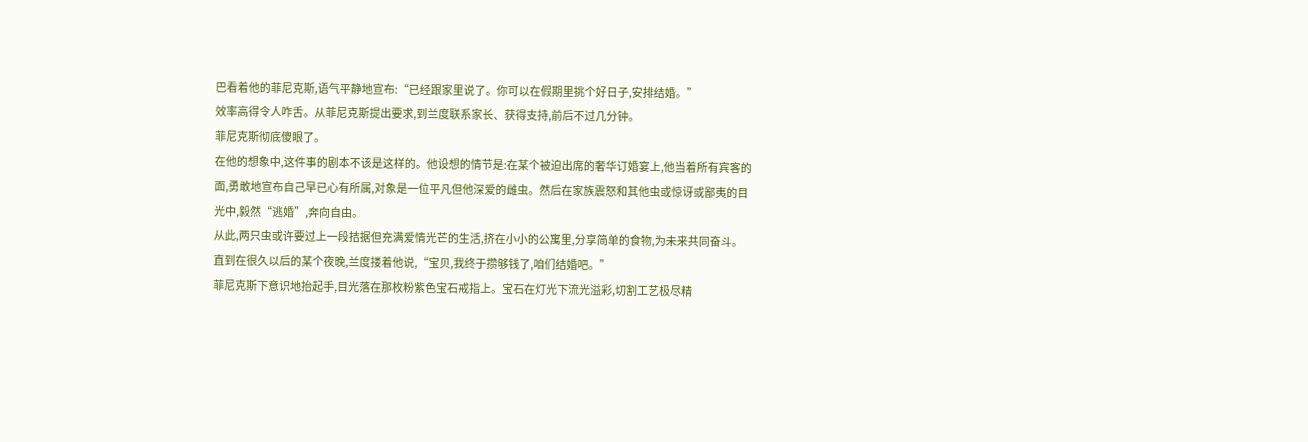巴看着他的菲尼克斯,语气平静地宣布:“已经跟家里说了。你可以在假期里挑个好日子,安排结婚。”
效率高得令人咋舌。从菲尼克斯提出要求,到兰度联系家长、获得支持,前后不过几分钟。
菲尼克斯彻底傻眼了。
在他的想象中,这件事的剧本不该是这样的。他设想的情节是:在某个被迫出席的奢华订婚宴上,他当着所有宾客的面,勇敢地宣布自己早已心有所属,对象是一位平凡但他深爱的雌虫。然后在家族震怒和其他虫或惊讶或鄙夷的目光中,毅然“逃婚”,奔向自由。
从此,两只虫或许要过上一段拮据但充满爱情光芒的生活,挤在小小的公寓里,分享简单的食物,为未来共同奋斗。
直到在很久以后的某个夜晚,兰度搂着他说,“宝贝,我终于攒够钱了,咱们结婚吧。”
菲尼克斯下意识地抬起手,目光落在那枚粉紫色宝石戒指上。宝石在灯光下流光溢彩,切割工艺极尽精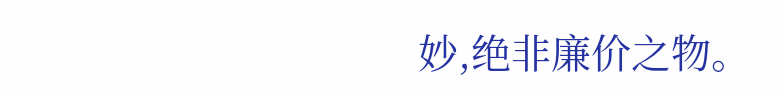妙,绝非廉价之物。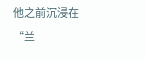他之前沉浸在“兰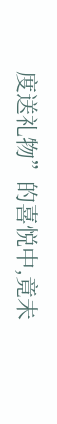度送礼物”的喜悦中,竟未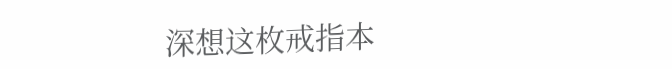深想这枚戒指本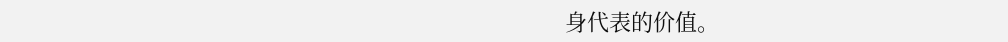身代表的价值。